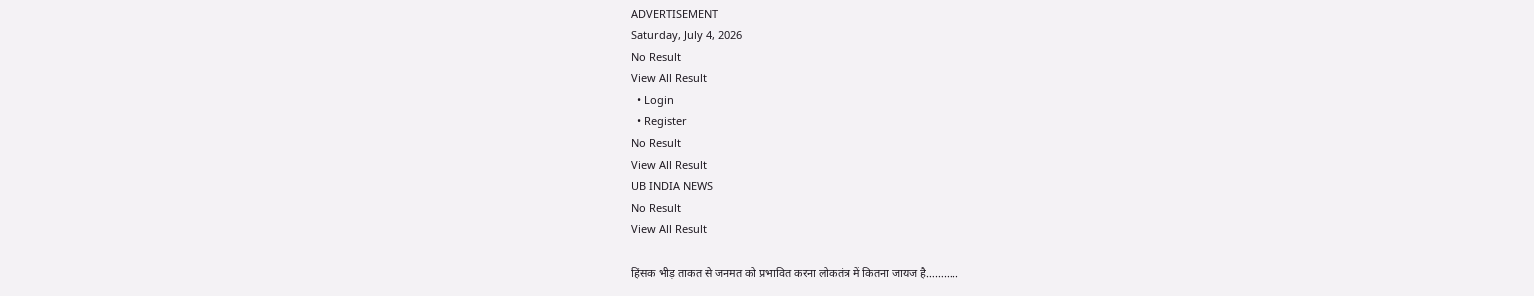ADVERTISEMENT
Saturday, July 4, 2026
No Result
View All Result
  • Login
  • Register
No Result
View All Result
UB INDIA NEWS
No Result
View All Result

हिंसक भीड़ ताकत से जनमत को प्रभावित करना लोकतंत्र में कितना जायज है………..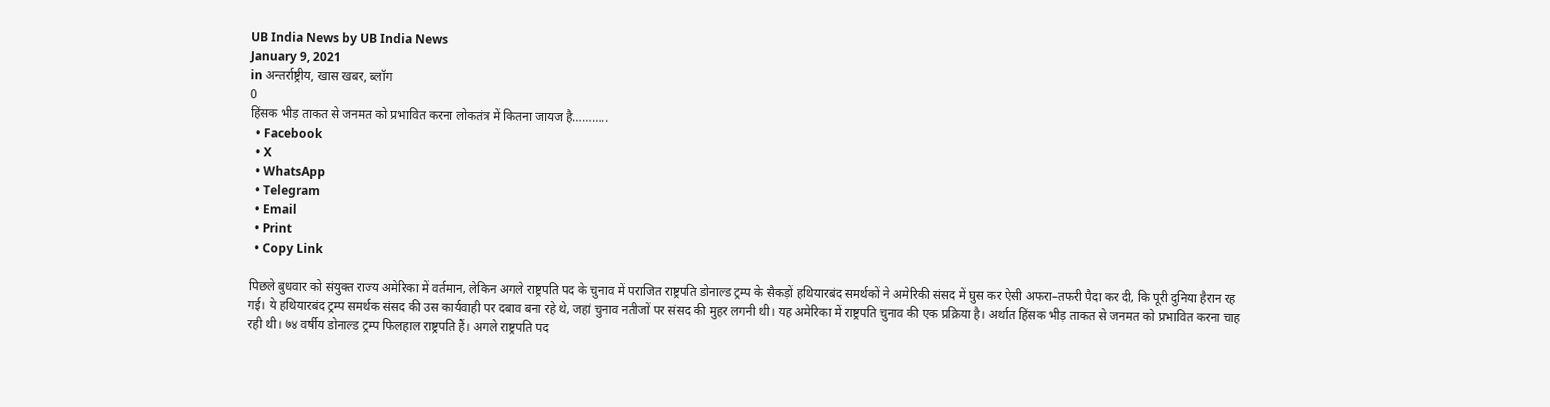UB India News by UB India News
January 9, 2021
in अन्तर्राष्ट्रीय, खास खबर, ब्लॉग
0
हिंसक भीड़ ताकत से जनमत को प्रभावित करना लोकतंत्र में कितना जायज है………..
  • Facebook
  • X
  • WhatsApp
  • Telegram
  • Email
  • Print
  • Copy Link

पिछले बुधवार को संयुक्त राज्य अमेरिका में वर्तमान‚ लेकिन अगले राष्ट्रपति पद के चुनाव में पराजित राष्ट्रपति डोनाल्ड ट्रम्प के सैकड़ों हथियारबंद समर्थकों ने अमेरिकी संसद में घुस कर ऐसी अफरा–तफरी पैदा कर दी‚ कि पूरी दुनिया हैरान रह गई। ये हथियारबंद ट्रम्प समर्थक संसद की उस कार्यवाही पर दबाव बना रहे थे‚ जहां चुनाव नतीजों पर संसद की मुहर लगनी थी। यह अमेरिका में राष्ट्रपति चुनाव की एक प्रक्रिया है। अर्थात हिंसक भीड़ ताकत से जनमत को प्रभावित करना चाह रही थी। ७४ वर्षीय डोनाल्ड ट्रम्प फिलहाल राष्ट्रपति हैं। अगले राष्ट्रपति पद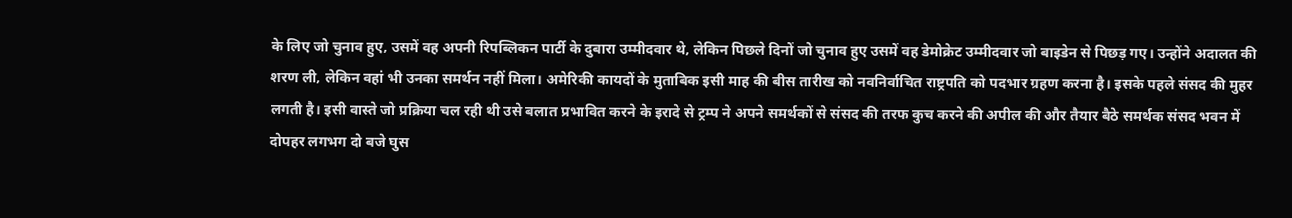के लिए जो चुनाव हुए‚ उसमें वह अपनी रिपब्लिकन पार्टी के दुबारा उम्मीदवार थे‚ लेकिन पिछले दिनों जो चुनाव हुए उसमें वह डेमोक्रेट उम्मीदवार जो बाइडेन से पिछड़ गए। उन्होंने अदालत की शरण ली‚ लेकिन वहां भी उनका समर्थन नहीं मिला। अमेरिकी कायदों के मुताबिक इसी माह की बीस तारीख को नवनिर्वाचित राष्ट्रपति को पदभार ग्रहण करना है। इसके पहले संसद की मुहर लगती है। इसी वास्ते जो प्रक्रिया चल रही थी उसे बलात प्रभावित करने के इरादे से ट्रम्प ने अपने समर्थकों से संसद की तरफ कुच करने की अपील की और तैयार बैठे समर्थक संसद भवन में दोपहर लगभग दो बजे घुस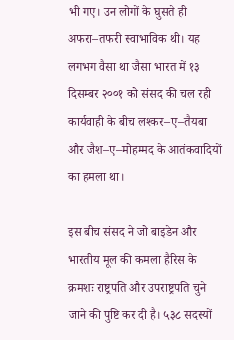भी गए। उन लोगों के घुसते ही अफरा–तफरी स्वाभाविक थी। यह लगभग वैसा था जैसा भारत में १३ दिसम्बर २००१ को संसद की चल रही कार्यवाही के बीच लश्कर–ए–तैयबा और जैश–ए–मोहम्मद के आतंकवादियों का हमला था।

इस बीच संसद ने जो बाइडेन और भारतीय मूल की कमला हैरिस के क्रमशः राष्ट्रपति और उपराष्ट्रपति चुने जाने की पुष्टि कर दी है। ५३८ सदस्यों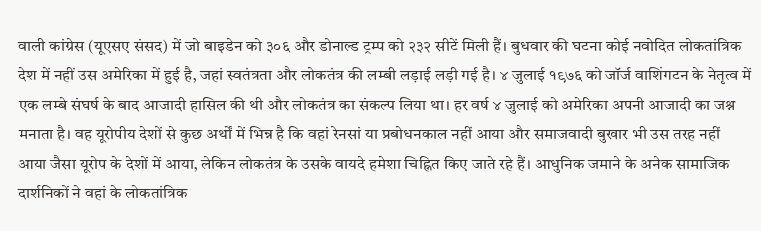वाली कांग्रेस (यूएसए संसद) में जो बाइडेन को ३०६ और डोनाल्ड ट्रम्प को २३२ सीटें मिली हैं। बुधवार की घटना कोई नवोदित लोकतांत्रिक देश में नहीं उस अमेरिका में हुई है‚ जहां स्वतंत्रता और लोकतंत्र की लम्बी लड़ाई लड़ी गई है। ४ जुलाई १९७६ को जॉर्ज वाशिंगटन के नेतृत्व में एक लम्बे संघर्ष के बाद आजादी हासिल की थी और लोकतंत्र का संकल्प लिया था। हर वर्ष ४ जुलाई को अमेरिका अपनी आजादी का जश्न मनाता है। वह यूरोपीय देशों से कुछ अर्थों में भिन्न है कि वहां रेनसां या प्रबोधनकाल नहीं आया और समाजवादी बुखार भी उस तरह नहीं आया जैसा यूरोप के देशों में आया‚ लेकिन लोकतंत्र के उसके वायदे हमेशा चिह्नित किए जाते रहे हैं। आधुनिक जमाने के अनेक सामाजिक दार्शनिकों ने वहां के लोकतांत्रिक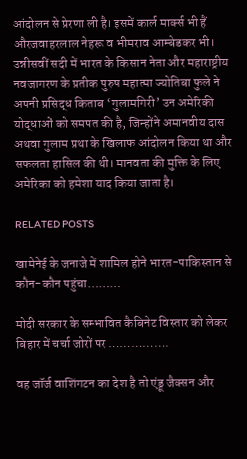आंदोलन से प्रेरणा ली है। इसमें कार्ल मार्क्स भी हैं औरजवाहरलाल नेहरू व भीमराव आम्बेडकर भी। उन्नीसवीं सदी में भारत के किसान नेता और महाराष्ट्रीय नवजागरण के प्रतीक पुरुष महात्मा ज्योतिबा फुले ने अपनी प्रसिद्ध किताब ‘गुलामगिरी’ उन अमेरिकी योद्धाओं को समपत की है‚ जिन्होंने अमानवीय दास अथवा गुलाम प्रथा के खिलाफ आंदोलन किया था और सफलता हासिल की थी। मानवता की मुक्ति के लिए अमेरिका को हमेशा याद किया जाता है।

RELATED POSTS

खामेनेई के जनाजे में शामिल होने भारत-पाकिस्तान से कौन-कौन पहुंचा………

मोदी सरकार के सम्भावित कैबिनेट विस्तार को लेकर बिहार में चर्चा जोरों पर …………….

वह जॉर्ज वाशिंगटन का देश है तो एंड्रू जैक्सन और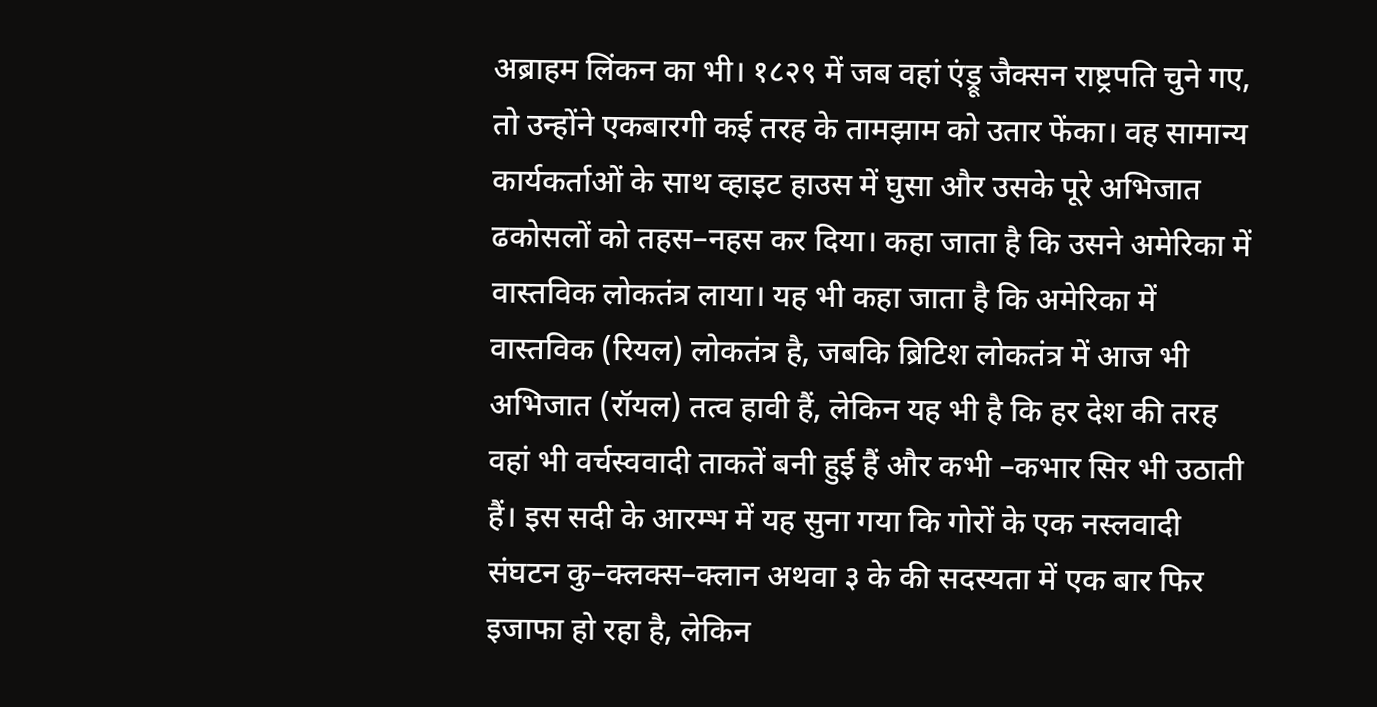अब्राहम लिंकन का भी। १८२९ में जब वहां एंड्रू जैक्सन राष्ट्रपति चुने गए‚ तो उन्होंने एकबारगी कई तरह के तामझाम को उतार फेंका। वह सामान्य कार्यकर्ताओं के साथ व्हाइट हाउस में घुसा और उसके पूरे अभिजात ढकोसलों को तहस–नहस कर दिया। कहा जाता है कि उसने अमेरिका में वास्तविक लोकतंत्र लाया। यह भी कहा जाता है कि अमेरिका में वास्तविक (रियल) लोकतंत्र है‚ जबकि ब्रिटिश लोकतंत्र में आज भी अभिजात (रॉयल) तत्व हावी हैं‚ लेकिन यह भी है कि हर देश की तरह वहां भी वर्चस्ववादी ताकतें बनी हुई हैं और कभी –कभार सिर भी उठाती हैं। इस सदी के आरम्भ में यह सुना गया कि गोरों के एक नस्लवादी संघटन कु–क्लक्स–क्लान अथवा ३ के की सदस्यता में एक बार फिर इजाफा हो रहा है‚ लेकिन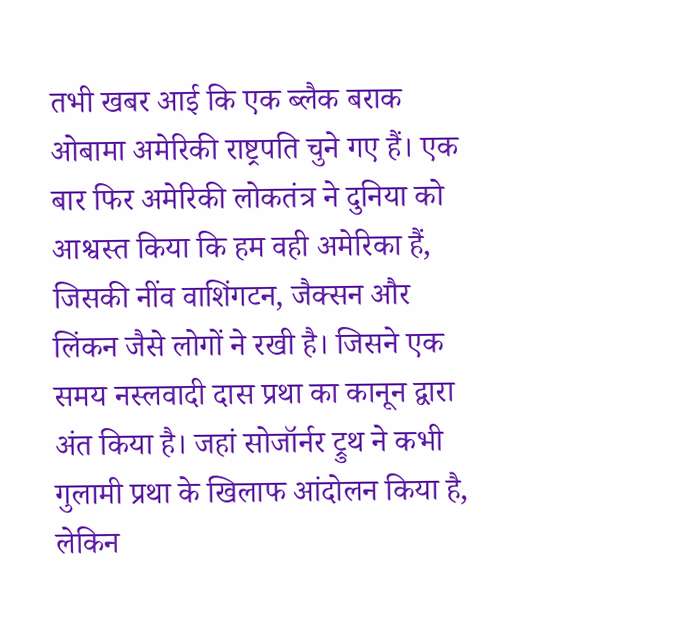तभी खबर आई कि एक ब्लैक बराक ओबामा अमेरिकी राष्ट्रपति चुने गए हैं। एक बार फिर अमेरिकी लोकतंत्र ने दुनिया को आश्वस्त किया कि हम वही अमेरिका हैं‚ जिसकी नींव वाशिंगटन‚ जैक्सन और लिंकन जैसे लोगों ने रखी है। जिसने एक समय नस्लवादी दास प्रथा का कानून द्वारा अंत किया है। जहां सोजॉर्नर ट्रुथ ने कभी गुलामी प्रथा के खिलाफ आंदोलन किया है‚ लेकिन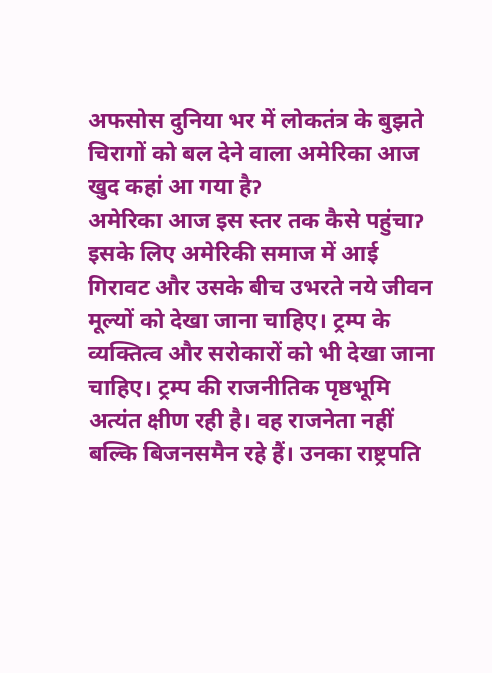अफसोस दुनिया भर में लोकतंत्र के बुझते चिरागों को बल देने वाला अमेरिका आज खुद कहां आ गया हैॽ
अमेरिका आज इस स्तर तक कैसे पहुंचाॽ इसके लिए अमेरिकी समाज में आई गिरावट और उसके बीच उभरते नये जीवन मूल्यों को देखा जाना चाहिए। ट्रम्प के व्यक्तित्व और सरोकारों को भी देखा जाना चाहिए। ट्रम्प की राजनीतिक पृष्ठभूमि अत्यंत क्षीण रही है। वह राजनेता नहीं बल्कि बिजनसमैन रहे हैं। उनका राष्ट्रपति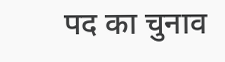पद का चुनाव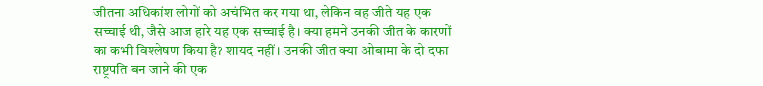जीतना अधिकांश लोगों को अचंभित कर गया था‚ लेकिन वह जीते यह एक सच्चाई थी‚ जैसे आज हारे यह एक सच्चाई है। क्या हमने उनकी जीत के कारणों का कभी विश्लेषण किया हैॽ शायद नहीं। उनकी जीत क्या ओबामा के दो दफा राष्ट्रपति बन जाने की एक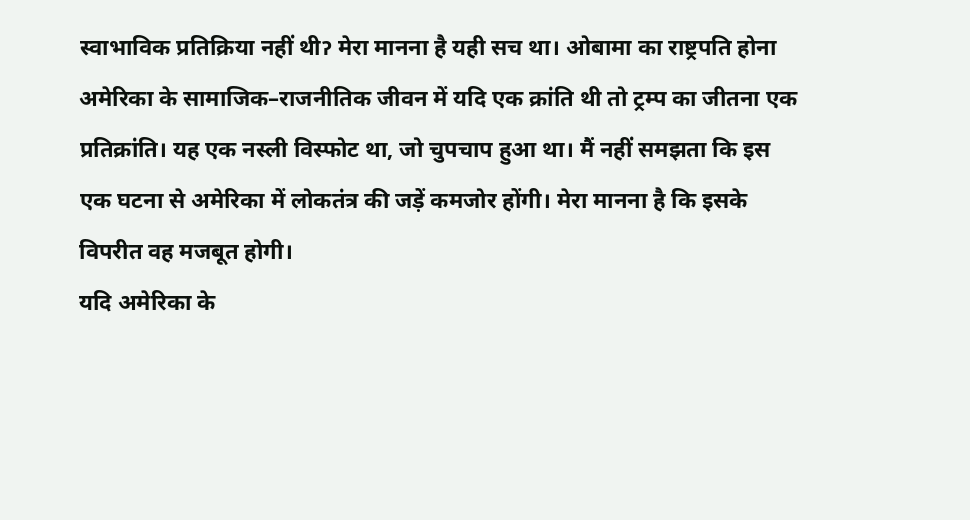स्वाभाविक प्रतिक्रिया नहीं थीॽ मेरा मानना है यही सच था। ओबामा का राष्ट्रपति होना अमेरिका के सामाजिक–राजनीतिक जीवन में यदि एक क्रांति थी तो ट्रम्प का जीतना एक प्रतिक्रांति। यह एक नस्ली विस्फोट था‚ जो चुपचाप हुआ था। मैं नहीं समझता कि इस एक घटना से अमेरिका में लोकतंत्र की जड़ें कमजोर होंगी। मेरा मानना है कि इसके विपरीत वह मजबूत होगी।
यदि अमेरिका के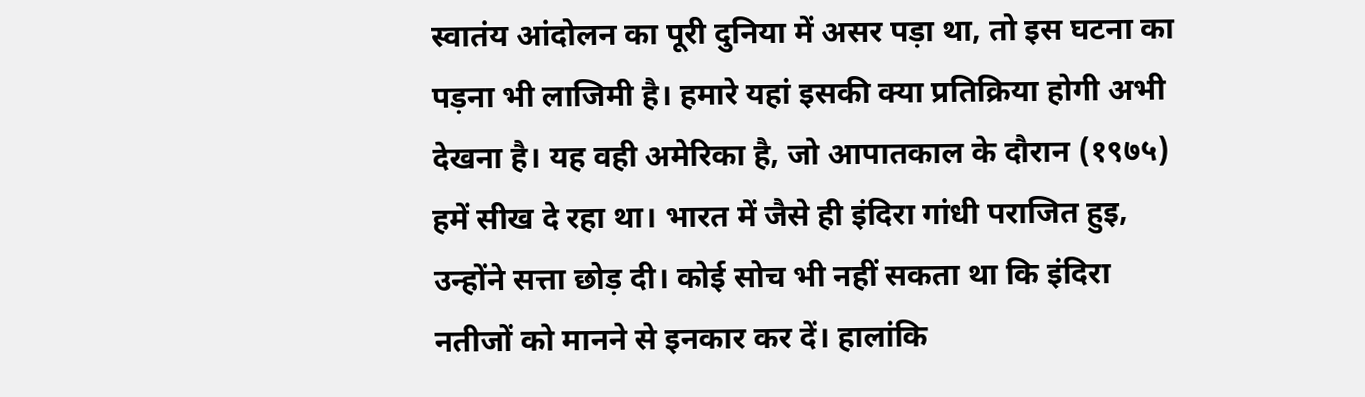स्वातंय आंदोलन का पूरी दुनिया में असर पड़ा था‚ तो इस घटना का पड़ना भी लाजिमी है। हमारे यहां इसकी क्या प्रतिक्रिया होगी अभी देखना है। यह वही अमेरिका है‚ जो आपातकाल के दौरान (१९७५) हमें सीख दे रहा था। भारत में जैसे ही इंदिरा गांधी पराजित हुइ‚ उन्होंने सत्ता छोड़ दी। कोई सोच भी नहीं सकता था कि इंदिरा नतीजों को मानने से इनकार कर दें। हालांकि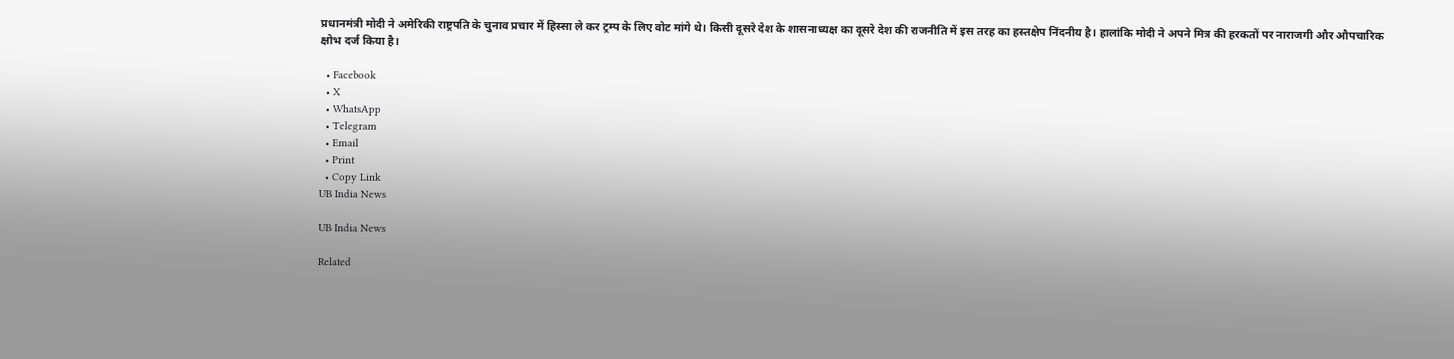प्रधानमंत्री मोदी ने अमेरिकी राष्ट्रपति के चुनाव प्रचार में हिस्सा ले कर ट्रम्प के लिए वोट मांगे थे। किसी दूसरे देश के शासनाध्यक्ष का दूसरे देश की राजनीति में इस तरह का हस्तक्षेप निंदनीय है। हालांकि मोदी ने अपने मित्र की हरकतों पर नाराजगी और औपचारिक क्षोभ दर्ज किया है।

  • Facebook
  • X
  • WhatsApp
  • Telegram
  • Email
  • Print
  • Copy Link
UB India News

UB India News

Related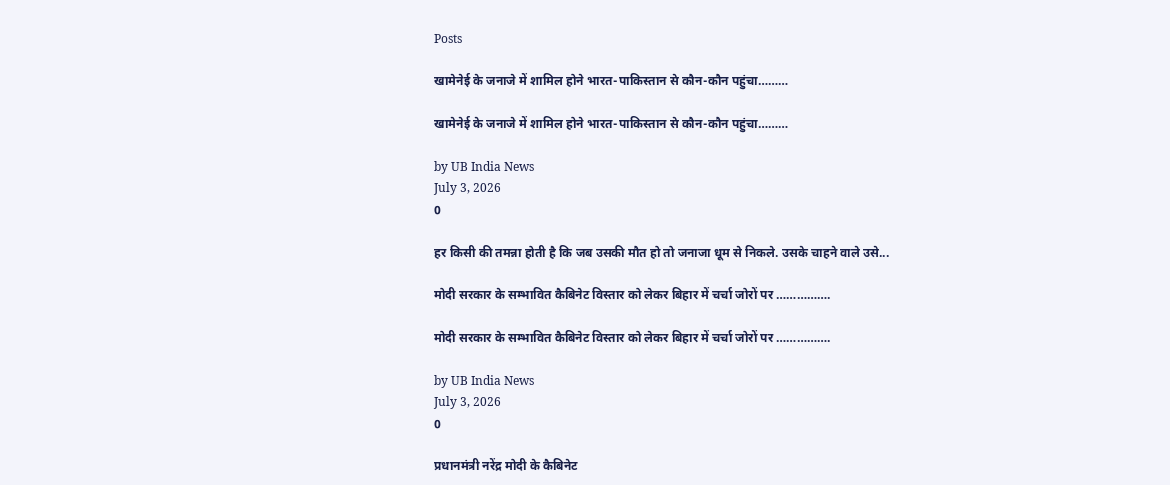Posts

खामेनेई के जनाजे में शामिल होने भारत-पाकिस्तान से कौन-कौन पहुंचा………

खामेनेई के जनाजे में शामिल होने भारत-पाकिस्तान से कौन-कौन पहुंचा………

by UB India News
July 3, 2026
0

हर किसी की तमन्ना होती है कि जब उसकी मौत हो तो जनाजा धूम से निकले. उसके चाहने वाले उसे...

मोदी सरकार के सम्भावित कैबिनेट विस्तार को लेकर बिहार में चर्चा जोरों पर …………….

मोदी सरकार के सम्भावित कैबिनेट विस्तार को लेकर बिहार में चर्चा जोरों पर …………….

by UB India News
July 3, 2026
0

प्रधानमंत्री नरेंद्र मोदी के कैबिनेट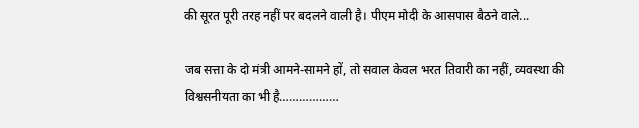की सूरत पूरी तरह नहीं पर बदलने वाली है। पीएम मोदी के आसपास बैठने वाले...

जब सत्ता के दो मंत्री आमने-सामने हों, तो सवाल केवल भरत तिवारी का नहीं, व्यवस्था की विश्वसनीयता का भी है………………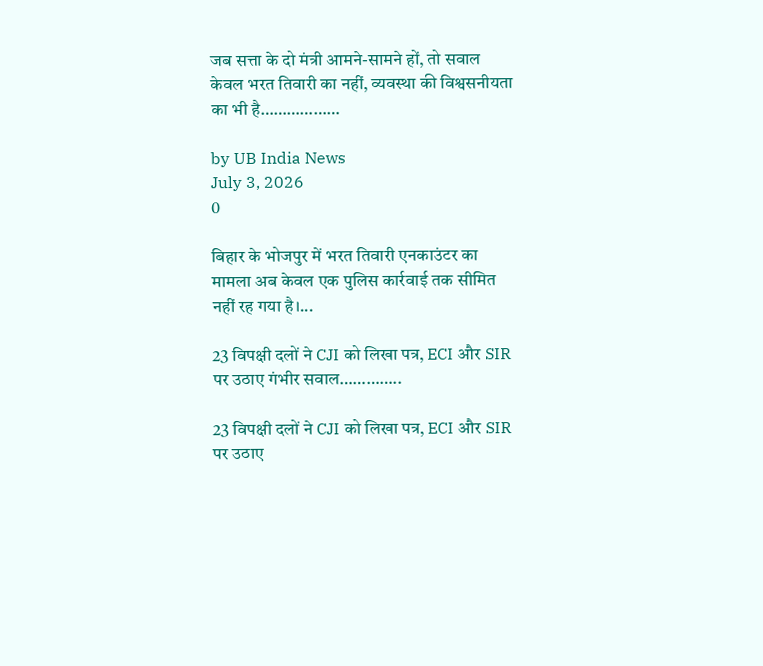जब सत्ता के दो मंत्री आमने-सामने हों, तो सवाल केवल भरत तिवारी का नहीं, व्यवस्था की विश्वसनीयता का भी है………………

by UB India News
July 3, 2026
0

बिहार के भोजपुर में भरत तिवारी एनकाउंटर का मामला अब केवल एक पुलिस कार्रवाई तक सीमित नहीं रह गया है।...

23 विपक्षी दलों ने CJI को लिखा पत्र, ECI और SIR पर उठाए गंभीर सवाल…………..

23 विपक्षी दलों ने CJI को लिखा पत्र, ECI और SIR पर उठाए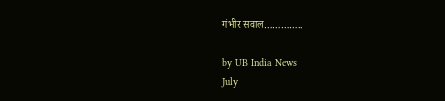गंभीर सवाल…………..

by UB India News
July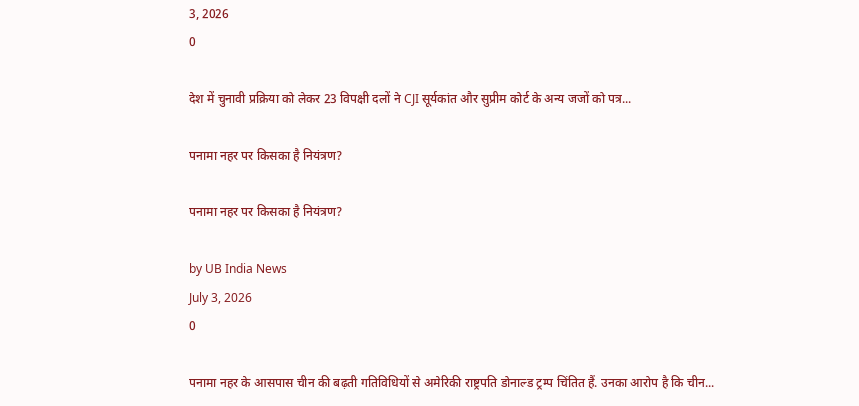3, 2026
0

देश में चुनावी प्रक्रिया को लेकर 23 विपक्षी दलों ने CJI सूर्यकांत और सुप्रीम कोर्ट के अन्य जजों को पत्र...

पनामा नहर पर किसका है नियंत्रण?

पनामा नहर पर किसका है नियंत्रण?

by UB India News
July 3, 2026
0

पनामा नहर के आसपास चीन की बढ़ती गतिविधियों से अमेरिकी राष्ट्रपति डोनाल्ड ट्रम्प चिंतित हैं. उनका आरोप है कि चीन...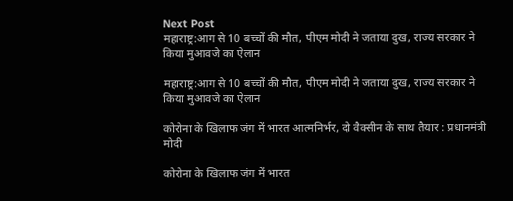Next Post
महाराष्ट्र:आग से 10 बच्चों की मौत, पीएम मोदी ने जताया दुख, राज्य सरकार ने किया मुआवजे का ऐलान

महाराष्ट्र:आग से 10 बच्चों की मौत, पीएम मोदी ने जताया दुख, राज्य सरकार ने किया मुआवजे का ऐलान

कोरोना के खिलाफ जंग में भारत आत्मनिर्भर, दो वैक्सीन के साथ तैयार : प्रधानमंत्री मोदी

कोरोना के खिलाफ जंग में भारत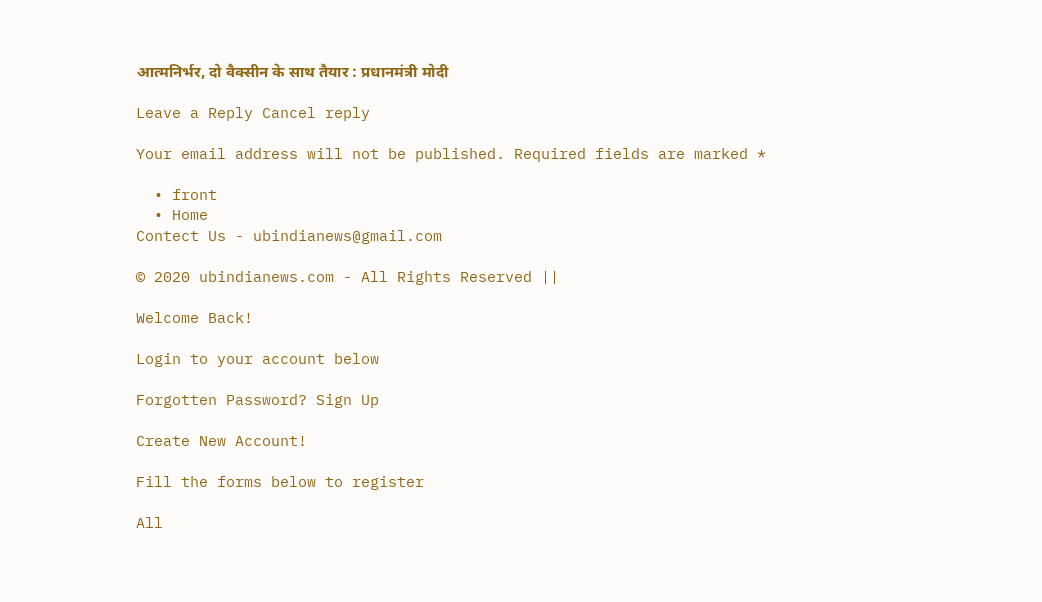आत्मनिर्भर, दो वैक्सीन के साथ तैयार : प्रधानमंत्री मोदी

Leave a Reply Cancel reply

Your email address will not be published. Required fields are marked *

  • front
  • Home
Contect Us - ubindianews@gmail.com

© 2020 ubindianews.com - All Rights Reserved ||

Welcome Back!

Login to your account below

Forgotten Password? Sign Up

Create New Account!

Fill the forms below to register

All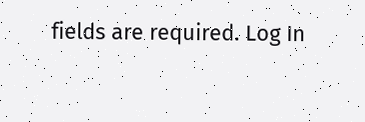fields are required. Log In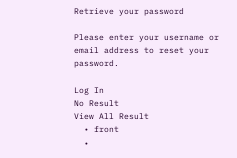Retrieve your password

Please enter your username or email address to reset your password.

Log In
No Result
View All Result
  • front
  •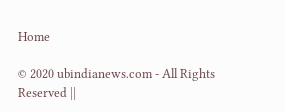Home

© 2020 ubindianews.com - All Rights Reserved ||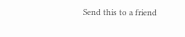Send this to a friend